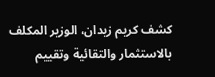كشف كريم زيدان، الوزير المكلف بالاستثمار والتقائية وتقييم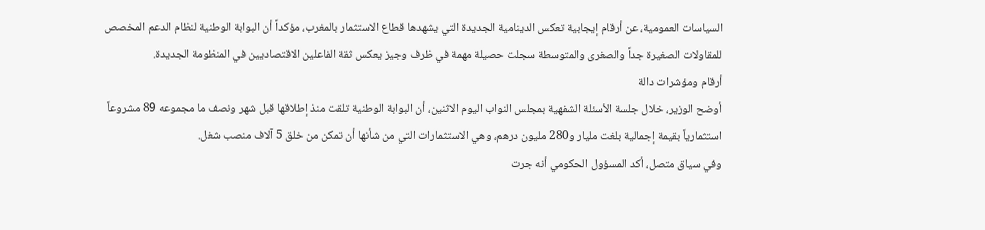السياسات العمومية، عن أرقام إيجابية تعكس الدينامية الجديدة التي يشهدها قطاع الاستثمار بالمغرب، مؤكداً أن البوابة الوطنية لنظام الدعم المخصص للمقاولات الصغيرة جداً والصغرى والمتوسطة سجلت حصيلة مهمة في ظرف وجيز يعكس ثقة الفاعلين الاقتصاديين في المنظومة الجديدة.
أرقام ومؤشرات دالة
أوضح الوزير، خلال جلسة الأسئلة الشفهية بمجلس النواب اليوم الاثنين، أن البوابة الوطنية تلقت منذ إطلاقها قبل شهر ونصف ما مجموعه 89 مشروعاً استثمارياً بقيمة إجمالية بلغت مليار و280 مليون درهم، وهي الاستثمارات التي من شأنها أن تمكن من خلق 5 آلاف منصب شغل.
وفي سياق متصل، أكد المسؤول الحكومي أنه جرت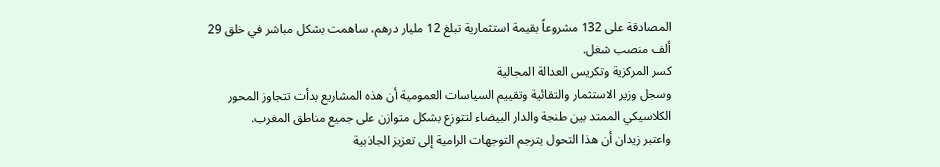المصادقة على 132 مشروعاً بقيمة استثمارية تبلغ 12 مليار درهم، ساهمت بشكل مباشر في خلق 29 ألف منصب شغل.
كسر المركزية وتكريس العدالة المجالية
وسجل وزير الاستثمار والتقائية وتقييم السياسات العمومية أن هذه المشاريع بدأت تتجاوز المحور الكلاسيكي الممتد بين طنجة والدار البيضاء لتتوزع بشكل متوازن على جميع مناطق المغرب.
واعتبر زيدان أن هذا التحول يترجم التوجهات الرامية إلى تعزيز الجاذبية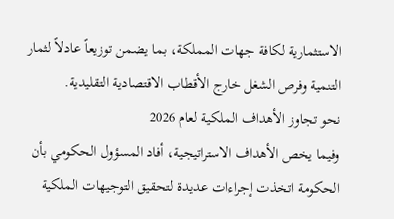الاستثمارية لكافة جهات المملكة، بما يضمن توزيعاً عادلاً لثمار التنمية وفرص الشغل خارج الأقطاب الاقتصادية التقليدية.
نحو تجاوز الأهداف الملكية لعام 2026
وفيما يخص الأهداف الاستراتيجية، أفاد المسؤول الحكومي بأن الحكومة اتخذت إجراءات عديدة لتحقيق التوجيهات الملكية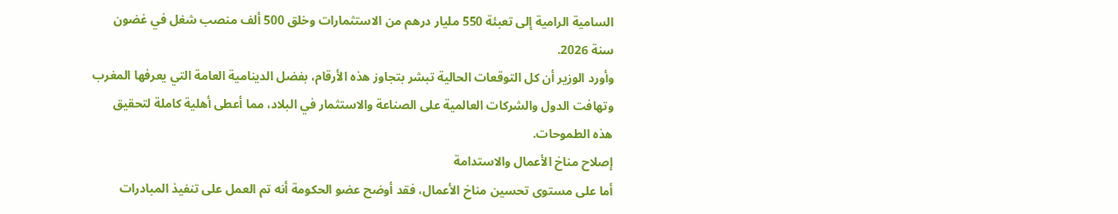السامية الرامية إلى تعبئة 550 مليار درهم من الاستثمارات وخلق 500 ألف منصب شغل في غضون سنة 2026.
وأورد الوزير أن كل التوقعات الحالية تبشر بتجاوز هذه الأرقام، بفضل الدينامية العامة التي يعرفها المغرب وتهافت الدول والشركات العالمية على الصناعة والاستثمار في البلاد، مما أعطى أهلية كاملة لتحقيق هذه الطموحات.
إصلاح مناخ الأعمال والاستدامة
أما على مستوى تحسين مناخ الأعمال، فقد أوضح عضو الحكومة أنه تم العمل على تنفيذ المبادرات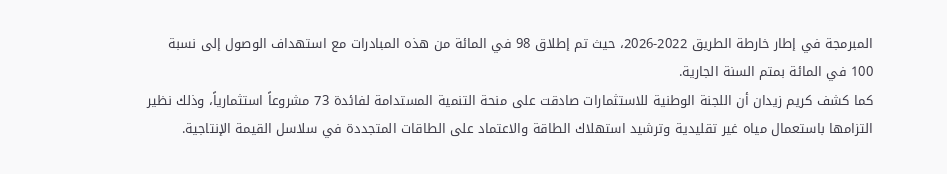المبرمجة في إطار خارطة الطريق 2022-2026، حيث تم إطلاق 98 في المائة من هذه المبادرات مع استهداف الوصول إلى نسبة 100 في المائة بمتم السنة الجارية.
كما كشف كريم زيدان أن اللجنة الوطنية للاستثمارات صادقت على منحة التنمية المستدامة لفائدة 73 مشروعاً استثمارياً، وذلك نظير التزامها باستعمال مياه غير تقليدية وترشيد استهلاك الطاقة والاعتماد على الطاقات المتجددة في سلاسل القيمة الإنتاجية.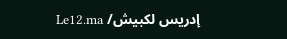إدريس لكبيش/ Le12.ma